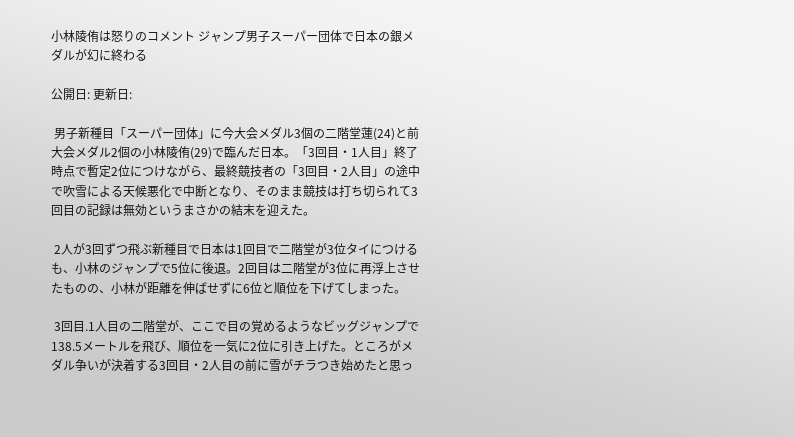小林陵侑は怒りのコメント ジャンプ男子スーパー団体で日本の銀メダルが幻に終わる

公開日: 更新日:

 男子新種目「スーパー団体」に今大会メダル3個の二階堂蓮(24)と前大会メダル2個の小林陵侑(29)で臨んだ日本。「3回目・1人目」終了時点で暫定2位につけながら、最終競技者の「3回目・2人目」の途中で吹雪による天候悪化で中断となり、そのまま競技は打ち切られて3回目の記録は無効というまさかの結末を迎えた。

 2人が3回ずつ飛ぶ新種目で日本は1回目で二階堂が3位タイにつけるも、小林のジャンプで5位に後退。2回目は二階堂が3位に再浮上させたものの、小林が距離を伸ばせずに6位と順位を下げてしまった。

 3回目.1人目の二階堂が、ここで目の覚めるようなビッグジャンプで138.5メートルを飛び、順位を一気に2位に引き上げた。ところがメダル争いが決着する3回目・2人目の前に雪がチラつき始めたと思っ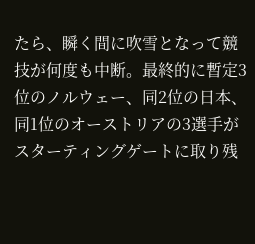たら、瞬く間に吹雪となって競技が何度も中断。最終的に暫定3位のノルウェー、同2位の日本、同1位のオーストリアの3選手がスターティングゲートに取り残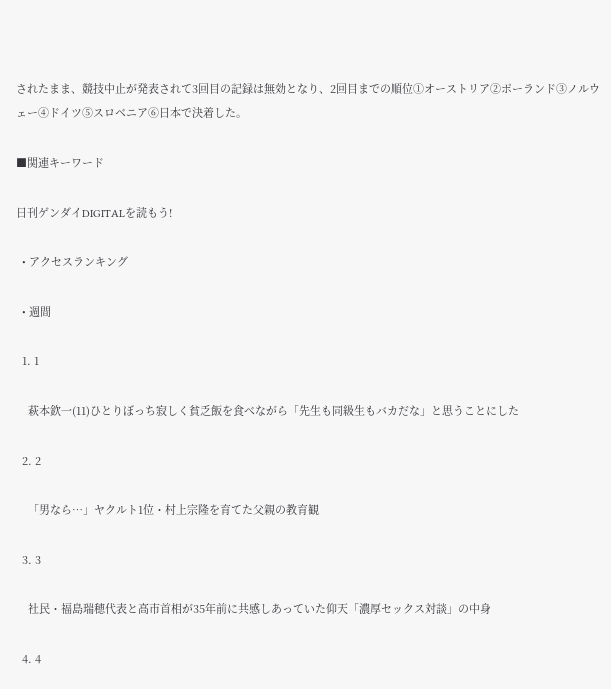されたまま、競技中止が発表されて3回目の記録は無効となり、2回目までの順位①オーストリア②ポーランド③ノルウェー④ドイツ⑤スロベニア⑥日本で決着した。

■関連キーワード

日刊ゲンダイDIGITALを読もう!

  • アクセスランキング

  • 週間

  1. 1

    萩本欽一(11)ひとりぼっち寂しく貧乏飯を食べながら「先生も同級生もバカだな」と思うことにした

  2. 2

    「男なら…」ヤクルト1位・村上宗隆を育てた父親の教育観

  3. 3

    社民・福島瑞穂代表と高市首相が35年前に共感しあっていた仰天「濃厚セックス対談」の中身

  4. 4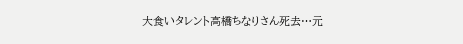大食いタレント高橋ちなりさん死去…元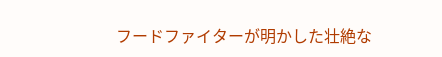フードファイターが明かした壮絶な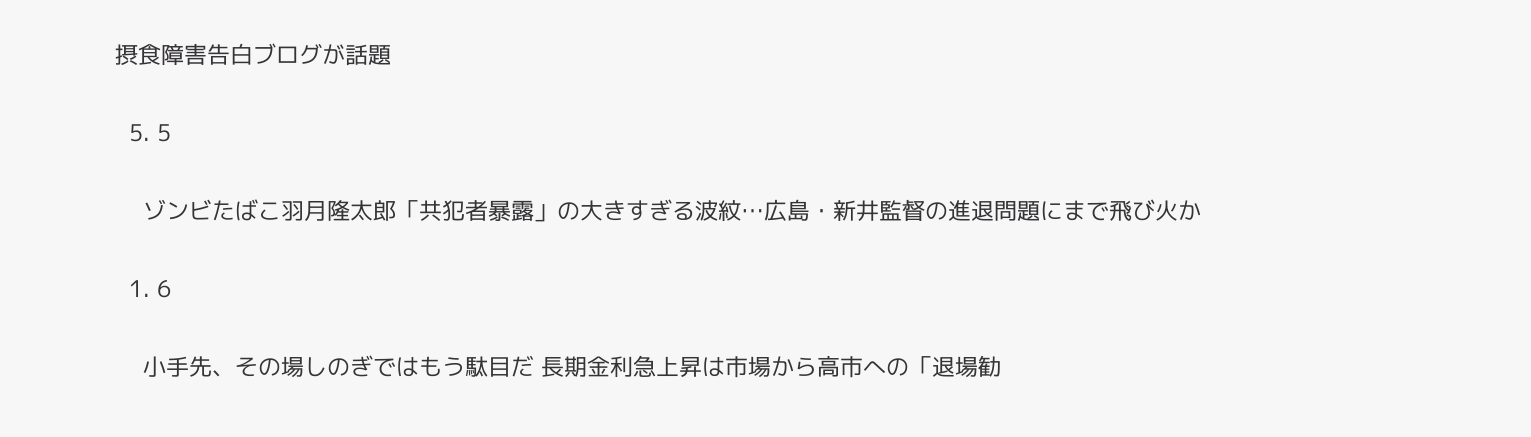摂食障害告白ブログが話題

  5. 5

    ゾンビたばこ羽月隆太郎「共犯者暴露」の大きすぎる波紋…広島・新井監督の進退問題にまで飛び火か

  1. 6

    小手先、その場しのぎではもう駄目だ 長期金利急上昇は市場から高市への「退場勧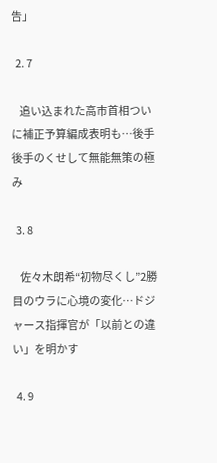告」

  2. 7

    追い込まれた高市首相ついに補正予算編成表明も…後手後手のくせして無能無策の極み

  3. 8

    佐々木朗希“初物尽くし”2勝目のウラに心境の変化…ドジャース指揮官が「以前との違い」を明かす

  4. 9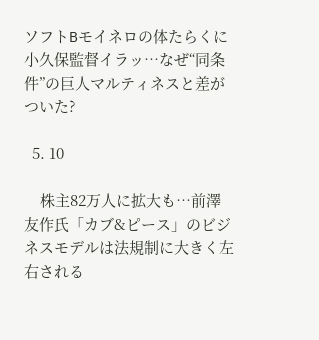ソフトBモイネロの体たらくに小久保監督イラッ…なぜ“同条件”の巨人マルティネスと差がついた?

  5. 10

    株主82万人に拡大も…前澤友作氏「カブ&ピース」のビジネスモデルは法規制に大きく左右される